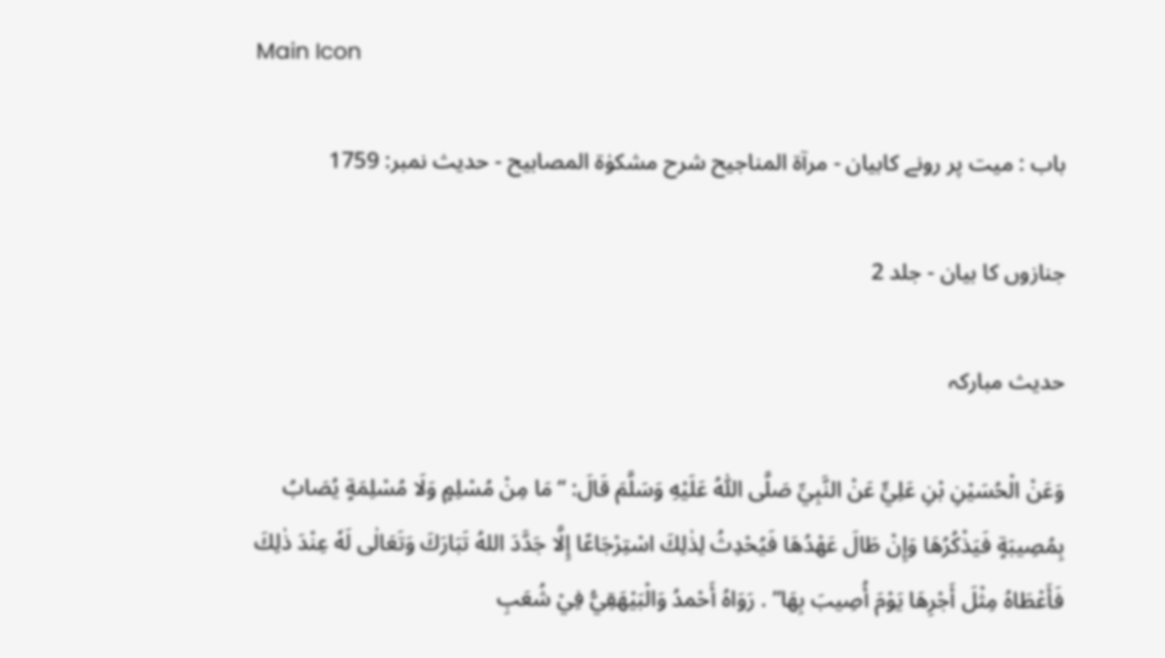Main Icon

باب : میت پر رونے کابیان - مرآۃ المناجیح شرح مشکوٰۃ المصابیح - حدیث نمبر: 1759

جنازوں کا بیان - جلد 2

حدیث مبارکہ

وَعَنْ الْحُسَيْنِ بْنِ عَلِيٍّ عَنْ النَّبِيِّ صَلَّى اللّٰهُ عَلَيْهِ وَسَلَّمَ قَالَ: “مَا مِنْ مُسْلِمٍ وَلَا مُسْلِمَةٍ يُصَابُ بِمُصِيبَةٍ فَيَذْكُرُهَا وَإِنْ طَالَ عَهْدُهَا فَيُحْدِثُ لِذٰلِكَ اسْتِرْجَاعًا إِلَّا جَدَّدَ اللهُ تَبَارَكَ وَتَعَالٰى لَهٗ عِنْدَ ذٰلِكَ فَأَعْطَاهُ مِثْلَ أَجْرِهَا يَوْمَ أُصِيبَ بِهَا” . رَوَاهُ أَحْمدُ وَالْبَيْهَقِيُّ فِيْ شُعَبِ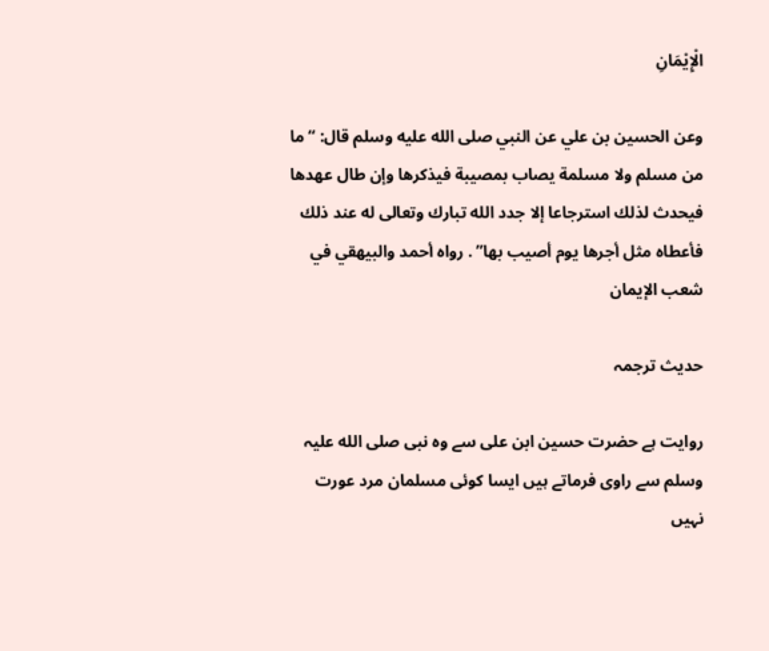الْإِيْمَانِ

وعن الحسين بن علي عن النبي صلى الله عليه وسلم قال: “ما من مسلم ولا مسلمة يصاب بمصيبة فيذكرها وإن طال عهدها فيحدث لذلك استرجاعا إلا جدد الله تبارك وتعالى له عند ذلك فأعطاه مثل أجرها يوم أصيب بها” . رواه أحمد والبيهقي في شعب الإيمان

حدیث ترجمہ

روایت ہے حضرت حسین ابن علی سے وہ نبی صلی الله علیہ وسلم سے راوی فرماتے ہیں ایسا کوئی مسلمان مرد عورت نہیں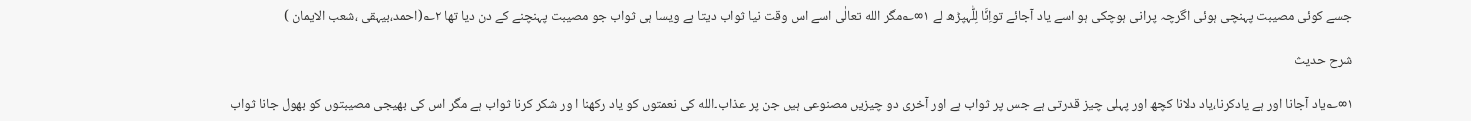جسے کوئی مصیبت پہنچی ہوئی اگرچہ پرانی ہوچکی ہو اسے یاد آجائے تواِنَّا لِلّٰہپڑھ لے ۱∞؎مگر الله تعالٰی اسے اس وقت نیا ثواب دیتا ہے ویسا ہی ثواب جو مصیبت پہنچنے کے دن دیا تھا ۲؎(احمد،بیہقی ،شعب الایمان )

شرح حدیث

۱∞؎یاد آجانا اور ہے یادکرنا،یاد دلانا کچھ اور پہلی چیز قدرتی ہے جس پر ثواب ہے اور آخری دو چیزیں مصنوعی ہیں جن پر عذاب۔الله کی نعمتوں کو یاد رکھنا ا ور شکر کرنا ثواب ہے مگر اس کی بھیجی مصیبتوں کو بھول جانا ثواب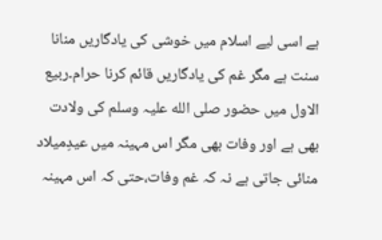ہے اسی لیے اسلام میں خوشی کی یادگاریں منانا سنت ہے مگر غم کی یادگاریں قائم کرنا حرام۔ربیع الاول میں حضور صلی الله علیہ وسلم کی ولادت بھی ہے اور وفات بھی مگر اس مہینہ میں عیدِمیلاد منائی جاتی ہے نہ کہ غم وفات،حتی کہ اس مہینہ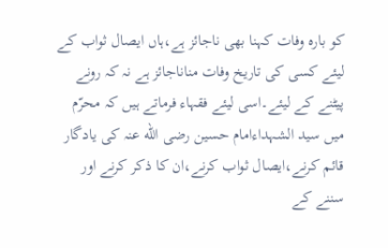کو بارہ وفات کہنا بھی ناجائز ہے،ہاں ایصال ثواب کے لیئے کسی کی تاریخ وفات مناناجائز ہے نہ کہ رونے پیٹنے کے لیئے۔اسی لیئے فقہاء فرماتے ہیں کہ محرّم میں سید الشہداءامام حسین رضی الله عنہ کی یادگار قائم کرنے،ایصال ثواب کرنے،ان کا ذکر کرنے اور سننے کے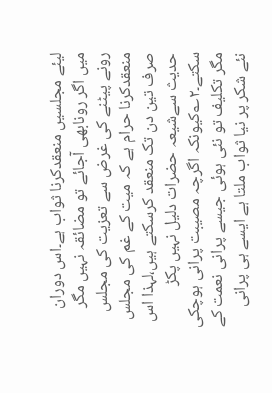لیئے مجلسیں منعقدکرنا ثواب ہے۔اس دوران میں اگر رونابھی آجائے تو مضائقہ نہیں مگر رونے پیٹنے کی غرض سے تعزیت کی مجلس منعقدکرنا حرام ہے کہ میت کے غم کی مجلس صرف تین دن تک منعقد کرسکتے ہیں،لہذا اس حدیث سےشیعہ حضرات دلیل نہیں پکڑ سکتے۔۲؎کیونکہ اگرچہ مصیبت پرانی ہوچکی مگر تکلیف تو نئی ہوئی جیسے پرانی نعمت کے نئے شکر پر نیا ثواب ملتا ہے ایسے ہی پرانی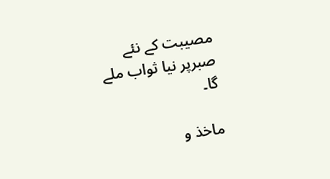مصیبت کے نئے صبرپر نیا ثواب ملے گا۔

ماخذ و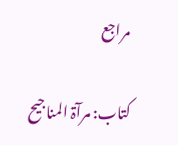مراجع

کتاب: مرآۃ المناجیح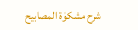شرح مشکوٰۃ المصابیح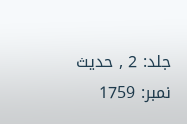جلد: 2 , حدیث نمبر: 1759